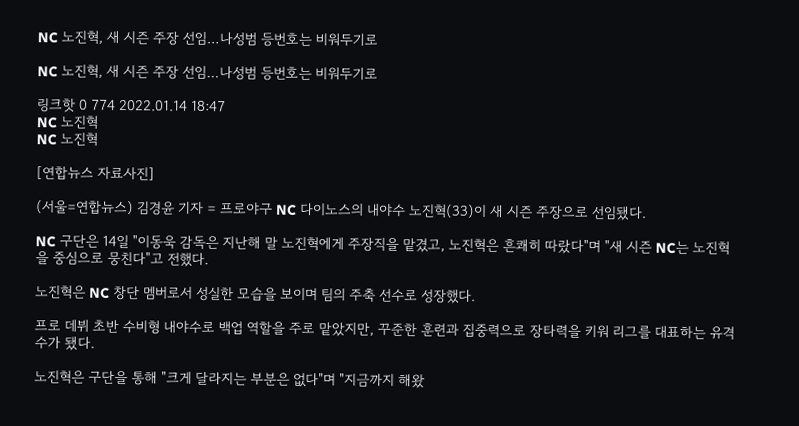NC 노진혁, 새 시즌 주장 선임…나성범 등번호는 비워두기로

NC 노진혁, 새 시즌 주장 선임…나성범 등번호는 비워두기로

링크핫 0 774 2022.01.14 18:47
NC 노진혁
NC 노진혁

[연합뉴스 자료사진]

(서울=연합뉴스) 김경윤 기자 = 프로야구 NC 다이노스의 내야수 노진혁(33)이 새 시즌 주장으로 선임됐다.

NC 구단은 14일 "이동욱 감독은 지난해 말 노진혁에게 주장직을 맡겼고, 노진혁은 흔쾌히 따랐다"며 "새 시즌 NC는 노진혁을 중심으로 뭉친다"고 전했다.

노진혁은 NC 창단 멤버로서 성실한 모습을 보이며 팀의 주축 선수로 성장했다.

프로 데뷔 초반 수비형 내야수로 백업 역할을 주로 맡았지만, 꾸준한 훈련과 집중력으로 장타력을 키워 리그를 대표하는 유격수가 됐다.

노진혁은 구단을 통해 "크게 달라지는 부분은 없다"며 "지금까지 해왔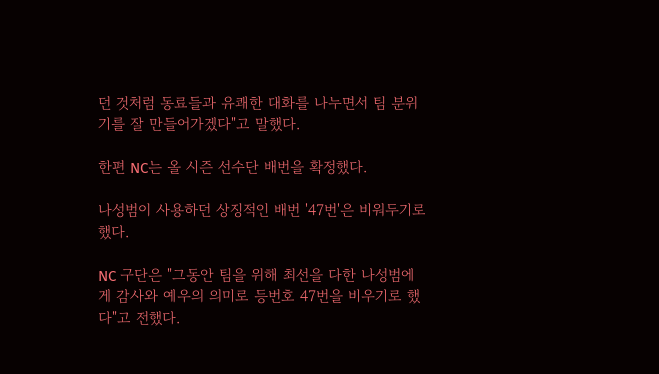던 것처럼 동료들과 유쾌한 대화를 나누면서 팀 분위기를 잘 만들어가겠다"고 말했다.

한편 NC는 올 시즌 선수단 배번을 확정했다.

나성범이 사용하던 상징적인 배번 '47번'은 비워두기로 했다.

NC 구단은 "그동안 팀을 위해 최선을 다한 나성범에게 감사와 예우의 의미로 등번호 47번을 비우기로 했다"고 전했다.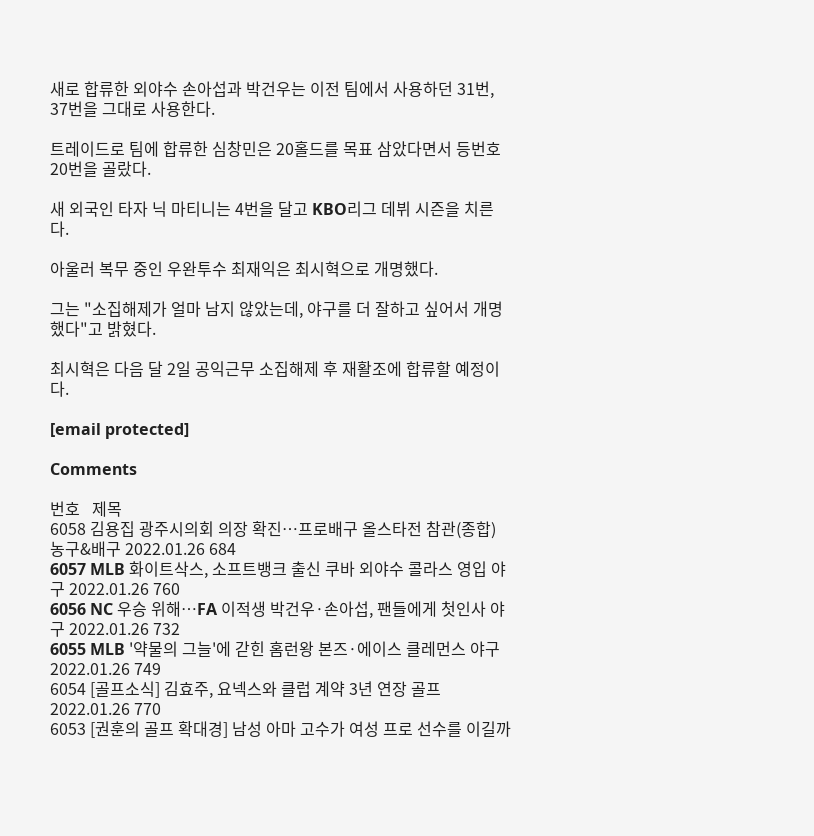새로 합류한 외야수 손아섭과 박건우는 이전 팀에서 사용하던 31번, 37번을 그대로 사용한다.

트레이드로 팀에 합류한 심창민은 20홀드를 목표 삼았다면서 등번호 20번을 골랐다.

새 외국인 타자 닉 마티니는 4번을 달고 KBO리그 데뷔 시즌을 치른다.

아울러 복무 중인 우완투수 최재익은 최시혁으로 개명했다.

그는 "소집해제가 얼마 남지 않았는데, 야구를 더 잘하고 싶어서 개명했다"고 밝혔다.

최시혁은 다음 달 2일 공익근무 소집해제 후 재활조에 합류할 예정이다.

[email protected]

Comments

번호   제목
6058 김용집 광주시의회 의장 확진…프로배구 올스타전 참관(종합) 농구&배구 2022.01.26 684
6057 MLB 화이트삭스, 소프트뱅크 출신 쿠바 외야수 콜라스 영입 야구 2022.01.26 760
6056 NC 우승 위해…FA 이적생 박건우·손아섭, 팬들에게 첫인사 야구 2022.01.26 732
6055 MLB '약물의 그늘'에 갇힌 홈런왕 본즈·에이스 클레먼스 야구 2022.01.26 749
6054 [골프소식] 김효주, 요넥스와 클럽 계약 3년 연장 골프 2022.01.26 770
6053 [권훈의 골프 확대경] 남성 아마 고수가 여성 프로 선수를 이길까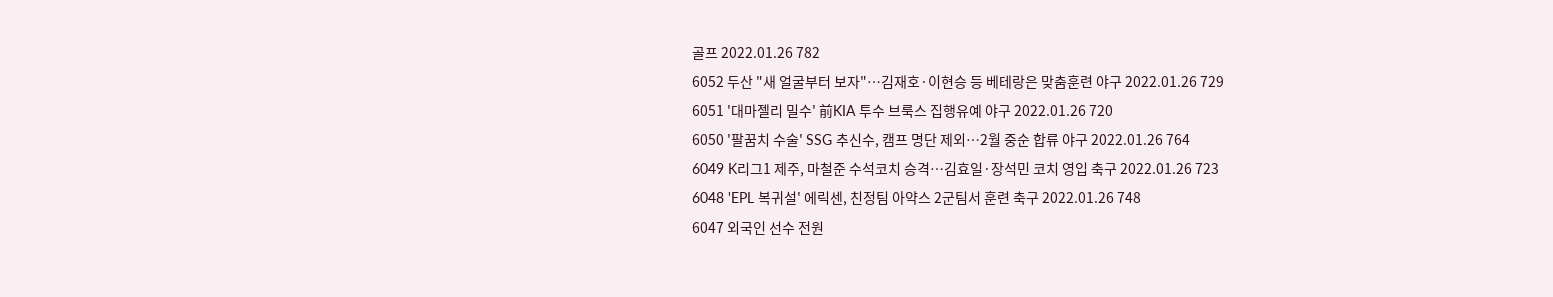골프 2022.01.26 782
6052 두산 "새 얼굴부터 보자"…김재호·이현승 등 베테랑은 맞춤훈련 야구 2022.01.26 729
6051 '대마젤리 밀수' 前KIA 투수 브룩스 집행유예 야구 2022.01.26 720
6050 '팔꿈치 수술' SSG 추신수, 캠프 명단 제외…2월 중순 합류 야구 2022.01.26 764
6049 K리그1 제주, 마철준 수석코치 승격…김효일·장석민 코치 영입 축구 2022.01.26 723
6048 'EPL 복귀설' 에릭센, 친정팀 아약스 2군팀서 훈련 축구 2022.01.26 748
6047 외국인 선수 전원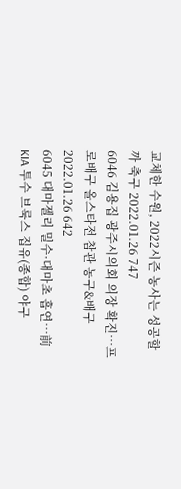교체한 수원, 2022시즌 농사는 성공할까 축구 2022.01.26 747
6046 김용집 광주시의회 의장 확진…프로배구 올스타전 참관 농구&배구 2022.01.26 642
6045 대마젤리 밀수·대마초 흡연…前KIA 투수 브룩스 집유(종합) 야구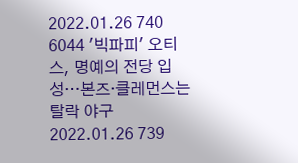2022.01.26 740
6044 '빅파피' 오티스, 명예의 전당 입성…본즈·클레먼스는 탈락 야구 2022.01.26 739